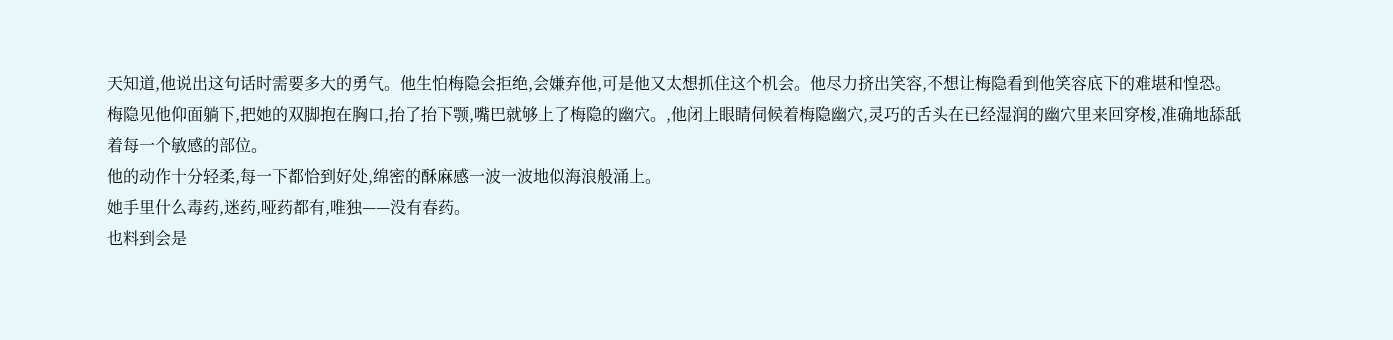天知道,他说出这句话时需要多大的勇气。他生怕梅隐会拒绝,会嫌弃他,可是他又太想抓住这个机会。他尽力挤出笑容,不想让梅隐看到他笑容底下的难堪和惶恐。
梅隐见他仰面躺下,把她的双脚抱在胸口,抬了抬下颚,嘴巴就够上了梅隐的幽穴。,他闭上眼睛伺候着梅隐幽穴,灵巧的舌头在已经湿润的幽穴里来回穿梭,准确地舔舐着每一个敏感的部位。
他的动作十分轻柔,每一下都恰到好处,绵密的酥麻感一波一波地似海浪般涌上。
她手里什么毒药,迷药,哑药都有,唯独——没有春药。
也料到会是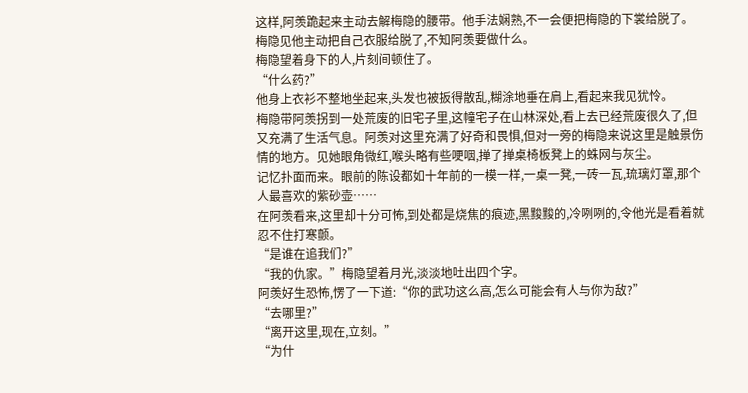这样,阿羡跪起来主动去解梅隐的腰带。他手法娴熟,不一会便把梅隐的下裳给脱了。
梅隐见他主动把自己衣服给脱了,不知阿羡要做什么。
梅隐望着身下的人,片刻间顿住了。
“什么药?”
他身上衣衫不整地坐起来,头发也被扳得散乱,糊涂地垂在肩上,看起来我见犹怜。
梅隐带阿羡拐到一处荒废的旧宅子里,这幢宅子在山林深处,看上去已经荒废很久了,但又充满了生活气息。阿羡对这里充满了好奇和畏惧,但对一旁的梅隐来说这里是触景伤情的地方。见她眼角微红,喉头略有些哽咽,掸了掸桌椅板凳上的蛛网与灰尘。
记忆扑面而来。眼前的陈设都如十年前的一模一样,一桌一凳,一砖一瓦,琉璃灯罩,那个人最喜欢的紫砂壶……
在阿羡看来,这里却十分可怖,到处都是烧焦的痕迹,黑黢黢的,冷咧咧的,令他光是看着就忍不住打寒颤。
“是谁在追我们?”
“我的仇家。”梅隐望着月光,淡淡地吐出四个字。
阿羡好生恐怖,愣了一下道:“你的武功这么高,怎么可能会有人与你为敌?”
“去哪里?”
“离开这里,现在,立刻。”
“为什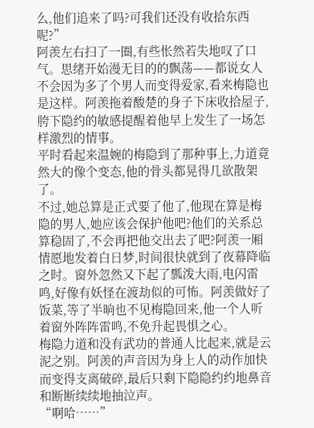么,他们追来了吗?可我们还没有收拾东西呢?”
阿羡左右扫了一圈,有些怅然若失地叹了口气。思绪开始漫无目的的飘荡——都说女人不会因为多了个男人而变得爱家,看来梅隐也是这样。阿羡拖着酸楚的身子下床收拾屋子,胯下隐约的敏感提醒着他早上发生了一场怎样激烈的情事。
平时看起来温婉的梅隐到了那种事上,力道竟然大的像个变态,他的骨头都晃得几欲散架了。
不过,她总算是正式要了他了,他现在算是梅隐的男人,她应该会保护他吧?他们的关系总算稳固了,不会再把他交出去了吧?阿羡一厢情愿地发着白日梦,时间很快就到了夜幕降临之时。窗外忽然又下起了瓢泼大雨,电闪雷鸣,好像有妖怪在渡劫似的可怖。阿羡做好了饭菜,等了半晌也不见梅隐回来,他一个人听着窗外阵阵雷鸣,不免升起畏惧之心。
梅隐力道和没有武功的普通人比起来,就是云泥之别。阿羡的声音因为身上人的动作加快而变得支离破碎,最后只剩下隐隐约约地鼻音和断断续续地抽泣声。
“啊哈……”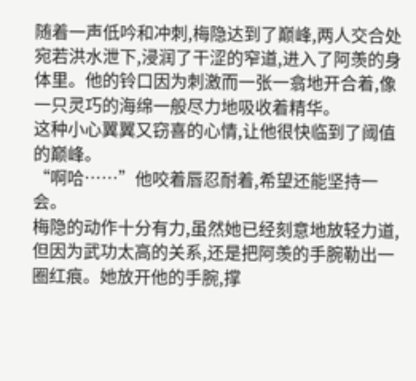随着一声低吟和冲刺,梅隐达到了巅峰,两人交合处宛若洪水泄下,浸润了干涩的窄道,进入了阿羡的身体里。他的铃口因为刺激而一张一翕地开合着,像一只灵巧的海绵一般尽力地吸收着精华。
这种小心翼翼又窃喜的心情,让他很快临到了阈值的巅峰。
“啊哈……”他咬着唇忍耐着,希望还能坚持一会。
梅隐的动作十分有力,虽然她已经刻意地放轻力道,但因为武功太高的关系,还是把阿羡的手腕勒出一圈红痕。她放开他的手腕,撑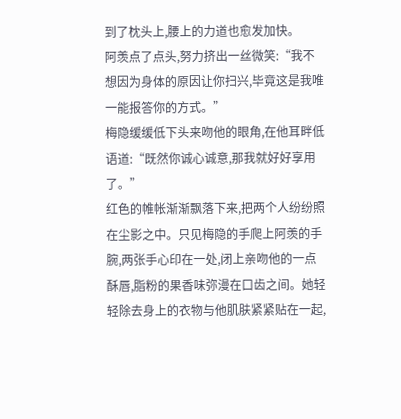到了枕头上,腰上的力道也愈发加快。
阿羡点了点头,努力挤出一丝微笑:“我不想因为身体的原因让你扫兴,毕竟这是我唯一能报答你的方式。”
梅隐缓缓低下头来吻他的眼角,在他耳畔低语道:“既然你诚心诚意,那我就好好享用了。”
红色的帷帐渐渐飘落下来,把两个人纷纷照在尘影之中。只见梅隐的手爬上阿羡的手腕,两张手心印在一处,闭上亲吻他的一点酥唇,脂粉的果香味弥漫在口齿之间。她轻轻除去身上的衣物与他肌肤紧紧贴在一起,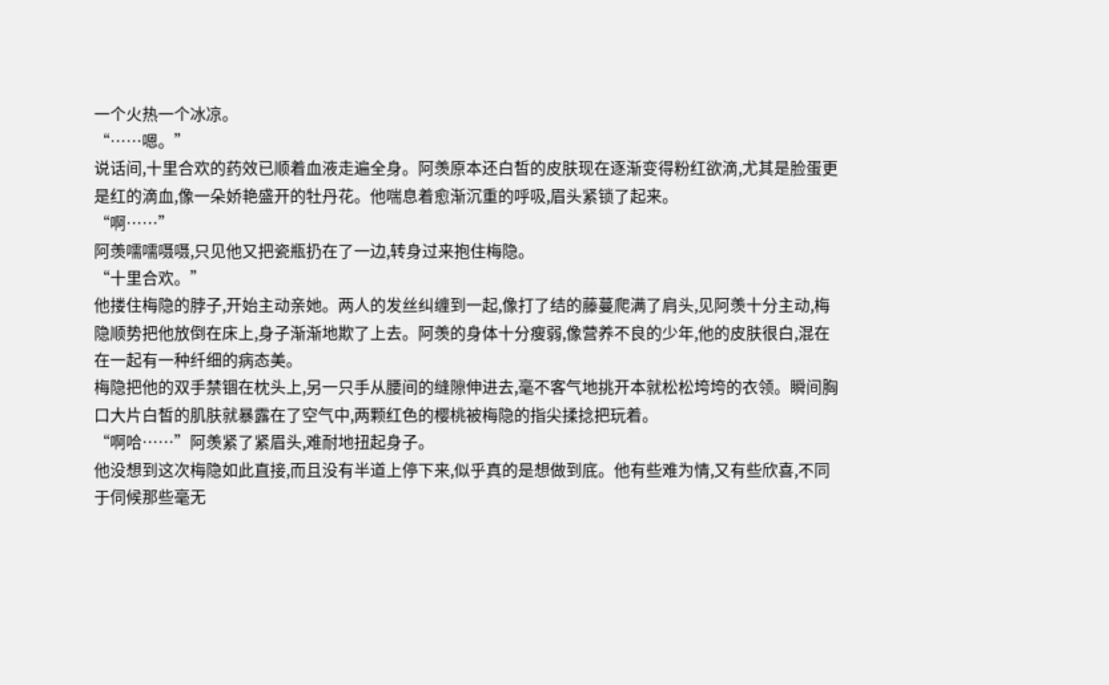一个火热一个冰凉。
“……嗯。”
说话间,十里合欢的药效已顺着血液走遍全身。阿羡原本还白皙的皮肤现在逐渐变得粉红欲滴,尤其是脸蛋更是红的滴血,像一朵娇艳盛开的牡丹花。他喘息着愈渐沉重的呼吸,眉头紧锁了起来。
“啊……”
阿羡嚅嚅嗫嗫,只见他又把瓷瓶扔在了一边,转身过来抱住梅隐。
“十里合欢。”
他搂住梅隐的脖子,开始主动亲她。两人的发丝纠缠到一起,像打了结的藤蔓爬满了肩头,见阿羡十分主动,梅隐顺势把他放倒在床上,身子渐渐地欺了上去。阿羡的身体十分瘦弱,像营养不良的少年,他的皮肤很白,混在在一起有一种纤细的病态美。
梅隐把他的双手禁锢在枕头上,另一只手从腰间的缝隙伸进去,毫不客气地挑开本就松松垮垮的衣领。瞬间胸口大片白皙的肌肤就暴露在了空气中,两颗红色的樱桃被梅隐的指尖揉捻把玩着。
“啊哈……”阿羡紧了紧眉头,难耐地扭起身子。
他没想到这次梅隐如此直接,而且没有半道上停下来,似乎真的是想做到底。他有些难为情,又有些欣喜,不同于伺候那些毫无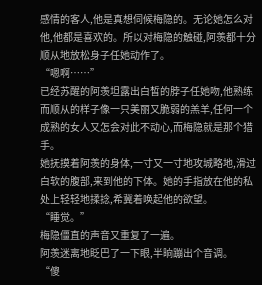感情的客人,他是真想伺候梅隐的。无论她怎么对他,他都是喜欢的。所以对梅隐的触碰,阿羡都十分顺从地放松身子任她动作了。
“嗯啊……”
已经苏醒的阿羡坦露出白皙的脖子任她吻,他熟练而顺从的样子像一只美丽又脆弱的羔羊,任何一个成熟的女人又怎会对此不动心,而梅隐就是那个猎手。
她抚摸着阿羡的身体,一寸又一寸地攻城略地,滑过白软的腹部,来到他的下体。她的手指放在他的私处上轻轻地揉捻,希冀着唤起他的欲望。
“睡觉。”
梅隐僵直的声音又重复了一遍。
阿羡迷离地眨巴了一下眼,半晌蹦出个音调。
“傻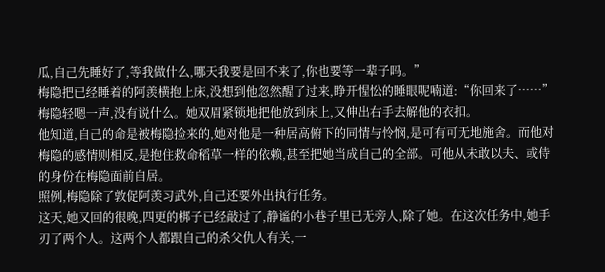瓜,自己先睡好了,等我做什么,哪天我要是回不来了,你也要等一辈子吗。”
梅隐把已经睡着的阿羡横抱上床,没想到他忽然醒了过来,睁开惺忪的睡眼呢喃道:“你回来了……”
梅隐轻嗯一声,没有说什么。她双眉紧锁地把他放到床上,又伸出右手去解他的衣扣。
他知道,自己的命是被梅隐捡来的,她对他是一种居高俯下的同情与怜悯,是可有可无地施舍。而他对梅隐的感情则相反,是抱住救命稻草一样的依赖,甚至把她当成自己的全部。可他从未敢以夫、或侍的身份在梅隐面前自居。
照例,梅隐除了敦促阿羡习武外,自己还要外出执行任务。
这天,她又回的很晚,四更的梆子已经敲过了,静谧的小巷子里已无旁人,除了她。在这次任务中,她手刃了两个人。这两个人都跟自己的杀父仇人有关,一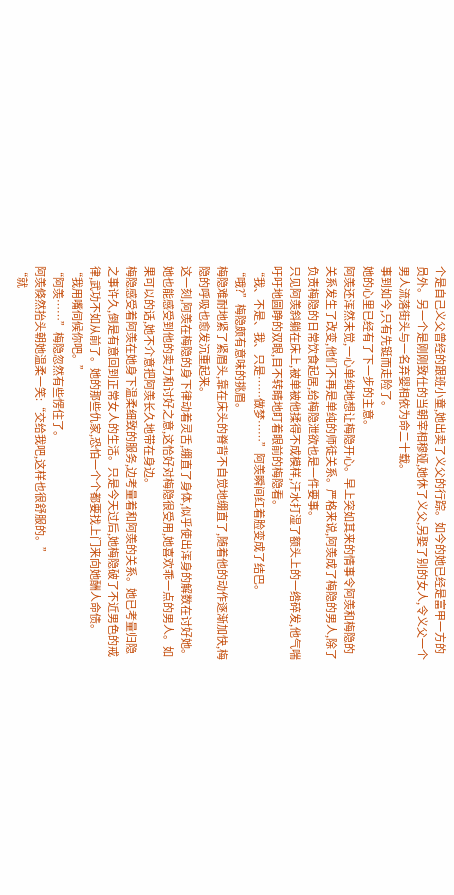个是自己义父曾经的跟班小童,她出卖了义父的行踪。如今的她已经是富甲一方的员外。另一个是刚刚致仕的当朝宰相穆娅,她休了义父,另娶了别的女人,令义父一个男人流落街头与一名弃婴相依为命二十载。
事到如今,只有先铤而走险了。
她的心里已经有了下一步的主意。
阿羡还浑然未觉,一心单纯地想让梅隐开心。早上突如其来的情事令阿羡和梅隐的关系发生了改变,他们不再是单纯的师徒关系。严格来说,阿羡成了梅隐的男人,除了负责梅隐的日常饮食起居,给梅隐泄欲也是一件要事。
只见阿羡斜躺在床上,被单被他揉得不成模样,汗水打湿了额头上的一绺碎发,他气喘吁吁地圆睁的双眼,目不转睛地盯着眼前的梅隐看。
“我、不是、我、只是……做梦……”阿羡瞬间红着脸变成了结巴。
“哦?”梅隐颇有意味的挑眉。
梅隐难耐地紧了紧眉头,靠在床头的脊背不自觉地绷直了,随着他的动作逐渐加快,梅隐的呼吸也愈发沉重起来。
这一刻,阿羡在梅隐的身下律动着灵舌,绷直了身体,似乎使出浑身的解数在讨好她。她也能感受到他的卖力和讨好之意,这恰好对梅隐很受用,她喜欢乖一点的男人。如果可以的话,她不介意把阿羡长久地带在身边。
梅隐感受着阿羡在她身下温柔细致的服务,边考量着和阿羡的关系。她已考量归隐之事许久,倒是有意回到正常女人的生活。只是今天过后,她梅隐破了不近男色的戒律,武功不如从前了。她的那些仇家,恐怕一个个都要找上门来向她酬人命债。
“我用嘴伺候你吧。”
“阿羡……”梅隐忽然有些愣住了。
阿羡倏然抬头朝她温柔一笑:“交给我吧,这样也很舒服的。”
“就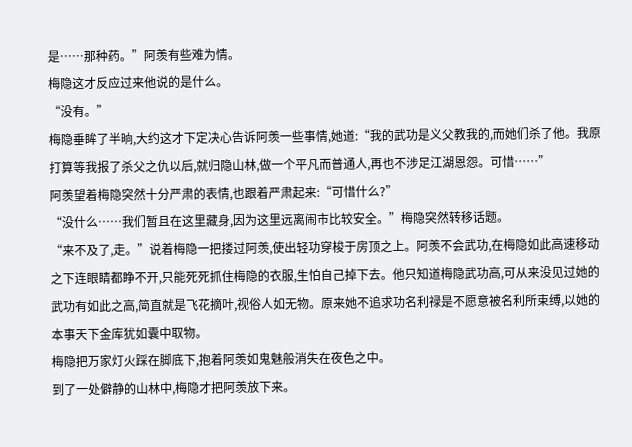是……那种药。”阿羡有些难为情。
梅隐这才反应过来他说的是什么。
“没有。”
梅隐垂眸了半晌,大约这才下定决心告诉阿羡一些事情,她道:“我的武功是义父教我的,而她们杀了他。我原打算等我报了杀父之仇以后,就归隐山林,做一个平凡而普通人,再也不涉足江湖恩怨。可惜……”
阿羡望着梅隐突然十分严肃的表情,也跟着严肃起来:“可惜什么?”
“没什么……我们暂且在这里藏身,因为这里远离闹市比较安全。”梅隐突然转移话题。
“来不及了,走。”说着梅隐一把搂过阿羡,使出轻功穿梭于房顶之上。阿羡不会武功,在梅隐如此高速移动之下连眼睛都睁不开,只能死死抓住梅隐的衣服,生怕自己掉下去。他只知道梅隐武功高,可从来没见过她的武功有如此之高,简直就是飞花摘叶,视俗人如无物。原来她不追求功名利禄是不愿意被名利所束缚,以她的本事天下金库犹如囊中取物。
梅隐把万家灯火踩在脚底下,抱着阿羡如鬼魅般消失在夜色之中。
到了一处僻静的山林中,梅隐才把阿羡放下来。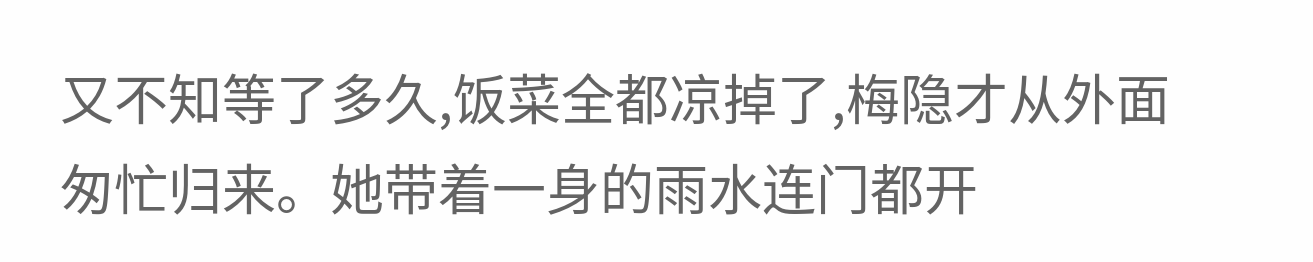又不知等了多久,饭菜全都凉掉了,梅隐才从外面匆忙归来。她带着一身的雨水连门都开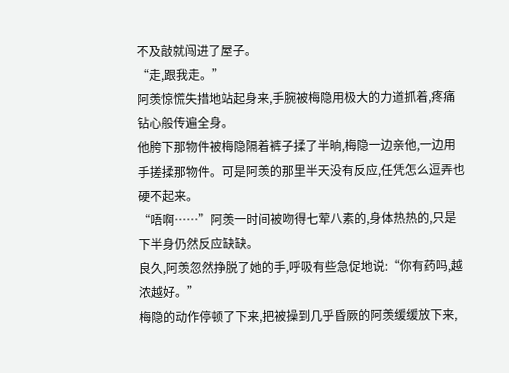不及敲就闯进了屋子。
“走,跟我走。”
阿羡惊慌失措地站起身来,手腕被梅隐用极大的力道抓着,疼痛钻心般传遍全身。
他胯下那物件被梅隐隔着裤子揉了半晌,梅隐一边亲他,一边用手搓揉那物件。可是阿羡的那里半天没有反应,任凭怎么逗弄也硬不起来。
“唔啊……”阿羡一时间被吻得七荤八素的,身体热热的,只是下半身仍然反应缺缺。
良久,阿羡忽然挣脱了她的手,呼吸有些急促地说:“你有药吗,越浓越好。”
梅隐的动作停顿了下来,把被操到几乎昏厥的阿羡缓缓放下来,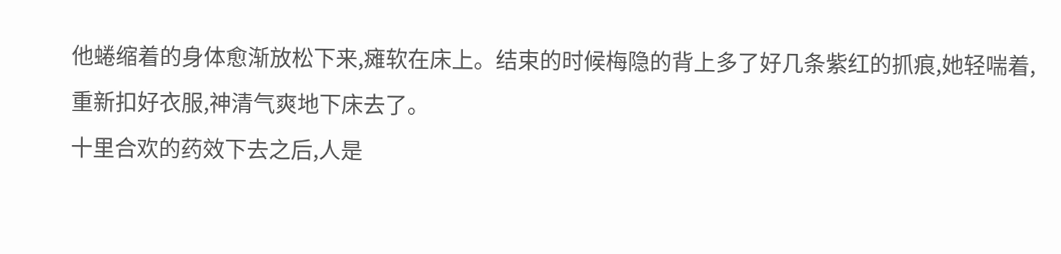他蜷缩着的身体愈渐放松下来,瘫软在床上。结束的时候梅隐的背上多了好几条紫红的抓痕,她轻喘着,重新扣好衣服,神清气爽地下床去了。
十里合欢的药效下去之后,人是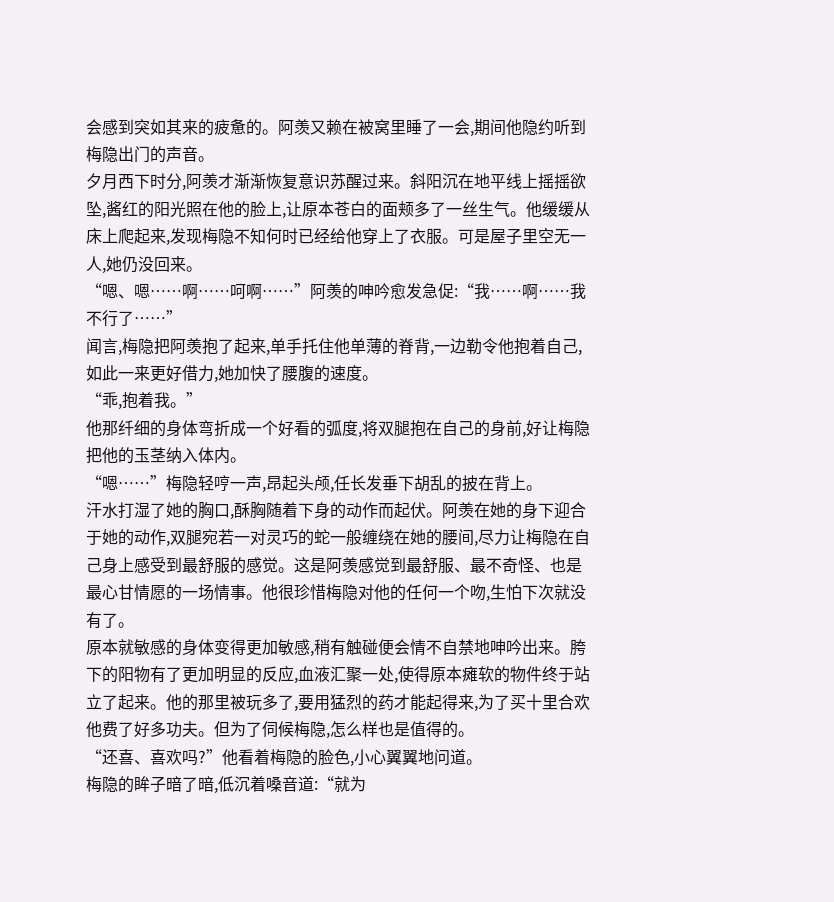会感到突如其来的疲惫的。阿羡又赖在被窝里睡了一会,期间他隐约听到梅隐出门的声音。
夕月西下时分,阿羡才渐渐恢复意识苏醒过来。斜阳沉在地平线上摇摇欲坠,酱红的阳光照在他的脸上,让原本苍白的面颊多了一丝生气。他缓缓从床上爬起来,发现梅隐不知何时已经给他穿上了衣服。可是屋子里空无一人,她仍没回来。
“嗯、嗯……啊……呵啊……”阿羡的呻吟愈发急促:“我……啊……我不行了……”
闻言,梅隐把阿羡抱了起来,单手托住他单薄的脊背,一边勒令他抱着自己,如此一来更好借力,她加快了腰腹的速度。
“乖,抱着我。”
他那纤细的身体弯折成一个好看的弧度,将双腿抱在自己的身前,好让梅隐把他的玉茎纳入体内。
“嗯……”梅隐轻哼一声,昂起头颅,任长发垂下胡乱的披在背上。
汗水打湿了她的胸口,酥胸随着下身的动作而起伏。阿羡在她的身下迎合于她的动作,双腿宛若一对灵巧的蛇一般缠绕在她的腰间,尽力让梅隐在自己身上感受到最舒服的感觉。这是阿羡感觉到最舒服、最不奇怪、也是最心甘情愿的一场情事。他很珍惜梅隐对他的任何一个吻,生怕下次就没有了。
原本就敏感的身体变得更加敏感,稍有触碰便会情不自禁地呻吟出来。胯下的阳物有了更加明显的反应,血液汇聚一处,使得原本瘫软的物件终于站立了起来。他的那里被玩多了,要用猛烈的药才能起得来,为了买十里合欢他费了好多功夫。但为了伺候梅隐,怎么样也是值得的。
“还喜、喜欢吗?”他看着梅隐的脸色,小心翼翼地问道。
梅隐的眸子暗了暗,低沉着嗓音道:“就为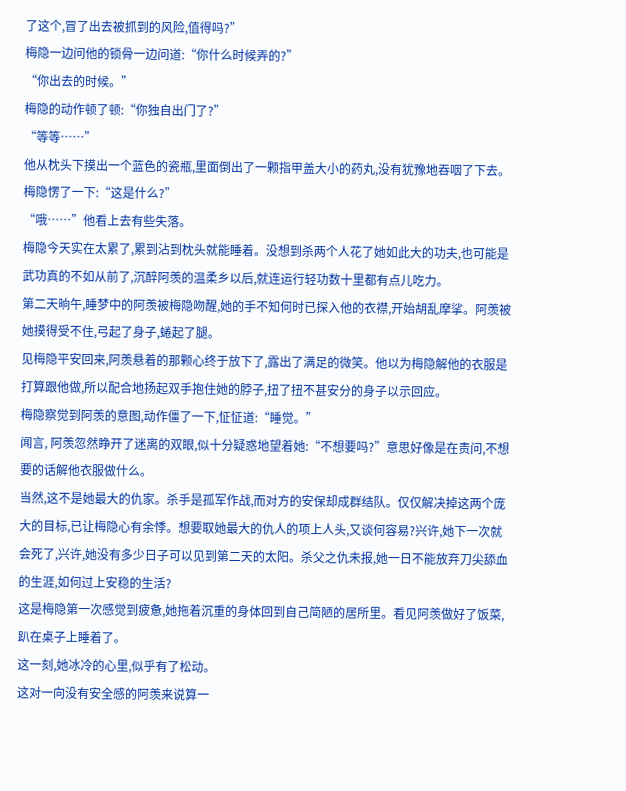了这个,冒了出去被抓到的风险,值得吗?”
梅隐一边问他的锁骨一边问道:“你什么时候弄的?”
“你出去的时候。”
梅隐的动作顿了顿:“你独自出门了?”
“等等……”
他从枕头下摸出一个蓝色的瓷瓶,里面倒出了一颗指甲盖大小的药丸,没有犹豫地吞咽了下去。
梅隐愣了一下:“这是什么?”
“哦……”他看上去有些失落。
梅隐今天实在太累了,累到沾到枕头就能睡着。没想到杀两个人花了她如此大的功夫,也可能是武功真的不如从前了,沉醉阿羡的温柔乡以后,就连运行轻功数十里都有点儿吃力。
第二天晌午,睡梦中的阿羡被梅隐吻醒,她的手不知何时已探入他的衣襟,开始胡乱摩挲。阿羡被她摸得受不住,弓起了身子,蜷起了腿。
见梅隐平安回来,阿羡悬着的那颗心终于放下了,露出了满足的微笑。他以为梅隐解他的衣服是打算跟他做,所以配合地扬起双手抱住她的脖子,扭了扭不甚安分的身子以示回应。
梅隐察觉到阿羡的意图,动作僵了一下,怔怔道:“睡觉。”
闻言, 阿羡忽然睁开了迷离的双眼,似十分疑惑地望着她:“不想要吗?”意思好像是在责问,不想要的话解他衣服做什么。
当然,这不是她最大的仇家。杀手是孤军作战,而对方的安保却成群结队。仅仅解决掉这两个庞大的目标,已让梅隐心有余悸。想要取她最大的仇人的项上人头,又谈何容易?兴许,她下一次就会死了,兴许,她没有多少日子可以见到第二天的太阳。杀父之仇未报,她一日不能放弃刀尖舔血的生涯,如何过上安稳的生活?
这是梅隐第一次感觉到疲惫,她拖着沉重的身体回到自己简陋的居所里。看见阿羡做好了饭菜,趴在桌子上睡着了。
这一刻,她冰冷的心里,似乎有了松动。
这对一向没有安全感的阿羡来说算一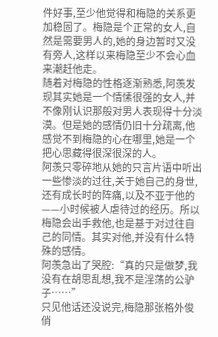件好事,至少他觉得和梅隐的关系更加稳固了。梅隐是个正常的女人,自然是需要男人的,她的身边暂时又没有旁人,这样以来梅隐至少不会心血来潮赶他走。
随着对梅隐的性格逐渐熟悉,阿羡发现其实她是一个情愫很强的女人,并不像刚认识那般对男人表现得十分淡漠。但是她的感情仍旧十分疏离,他感觉不到梅隐的心在哪里,她是一个把心思藏得很深很深的人。
阿羡只零碎地从她的只言片语中听出一些惨淡的过往,关于她自己的身世,还有成长时的阵痛,以及不亚于他的——小时候被人虐待过的经历。所以梅隐会出手救他,也是基于对过往自己的同情。其实对他,并没有什么特殊的感情。
阿羡急出了哭腔:“真的只是做梦,我没有在胡思乱想,我不是淫荡的公驴子……”
只见他话还没说完,梅隐那张格外俊俏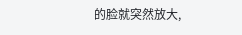的脸就突然放大,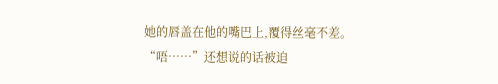她的唇盖在他的嘴巴上,覆得丝毫不差。
“唔……”还想说的话被迫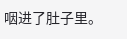咽进了肚子里。